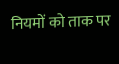नियमों को ताक पर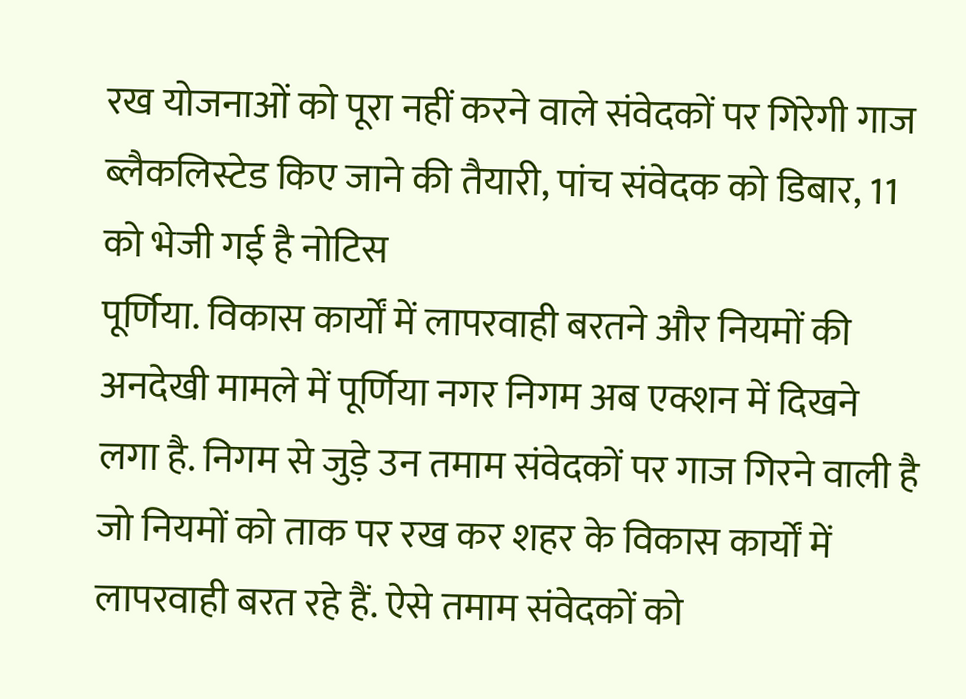रख योजनाओं को पूरा नहीं करने वाले संवेदकों पर गिरेगी गाज
ब्लैकलिस्टेड किए जाने की तैयारी, पांच संवेदक को डिबार, 11 को भेजी गई है नोटिस
पूर्णिया. विकास कार्यों में लापरवाही बरतने और नियमों की अनदेखी मामले में पूर्णिया नगर निगम अब एक्शन में दिखने लगा है. निगम से जुड़े उन तमाम संवेदकों पर गाज गिरने वाली है जो नियमों को ताक पर रख कर शहर के विकास कार्यों में लापरवाही बरत रहे हैं. ऐसे तमाम संवेदकों को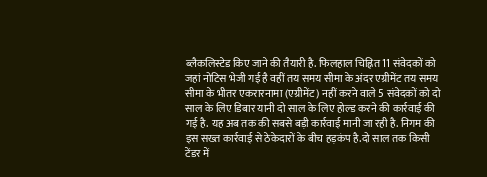ब्लैकलिस्टेड किए जाने की तैयारी है. फिलहाल चिह्नित 11 संवेदकों को जहां नोटिस भेजी गई है वहीं तय समय सीमा के अंदर एग्रीमेंट तय समय सीमा के भीतर एकरारनामा (एग्रीमेंट) नहीं करने वाले 5 संवेदकों को दो साल के लिए डिबार यानी दो साल के लिए होल्ड करने की कार्रवाई की गई है. यह अब तक की सबसे बड़ी कार्रवाई मानी जा रही है. निगम की इस सख्त कार्रवाई से ठेकेदारों के बीच हड़कंप है.दो साल तक किसी टेंडर में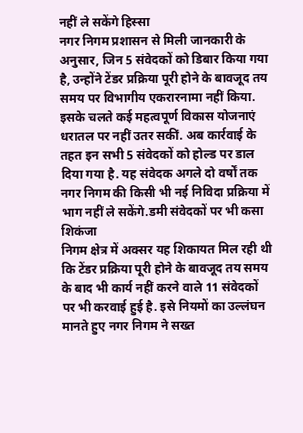नहीं ले सकेंगे हिस्सा
नगर निगम प्रशासन से मिली जानकारी के अनुसार, जिन 5 संवेदकों को डिबार किया गया है, उन्होंने टेंडर प्रक्रिया पूरी होने के बावजूद तय समय पर विभागीय एकरारनामा नहीं किया. इसके चलते कई महत्वपूर्ण विकास योजनाएं धरातल पर नहीं उतर सकीं. अब कार्रवाई के तहत इन सभी 5 संवेदकों को होल्ड पर डाल दिया गया है. यह संवेदक अगले दो वर्षों तक नगर निगम की किसी भी नई निविदा प्रक्रिया में भाग नहीं ले सकेंगे.डमी संवेदकों पर भी कसा शिकंजा
निगम क्षेत्र में अक्सर यह शिकायत मिल रही थी कि टेंडर प्रक्रिया पूरी होने के बावजूद तय समय के बाद भी कार्य नहीं करने वाले 11 संवेदकों पर भी करवाई हुई है. इसे नियमों का उल्लंघन मानते हुए नगर निगम ने सख्त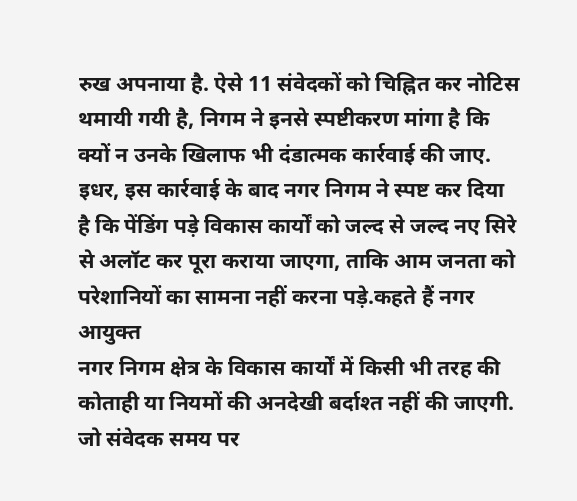रुख अपनाया है. ऐसे 11 संवेदकों को चिह्नित कर नोटिस थमायी गयी है, निगम ने इनसे स्पष्टीकरण मांगा है कि क्यों न उनके खिलाफ भी दंडात्मक कार्रवाई की जाए. इधर, इस कार्रवाई के बाद नगर निगम ने स्पष्ट कर दिया है कि पेंडिंग पड़े विकास कार्यों को जल्द से जल्द नए सिरे से अलॉट कर पूरा कराया जाएगा, ताकि आम जनता को परेशानियों का सामना नहीं करना पड़े.कहते हैं नगर आयुक्त
नगर निगम क्षेत्र के विकास कार्यों में किसी भी तरह की कोताही या नियमों की अनदेखी बर्दाश्त नहीं की जाएगी. जो संवेदक समय पर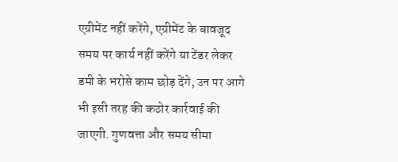एग्रीमेंट नहीं करेंगे, एग्रीमेंट के बावजूद समय पर कार्य नहीं करेंगे या टेंडर लेकर डमी के भरोसे काम छोड़ देंगे, उन पर आगे भी इसी तरह की कठोर कार्रवाई की जाएगी. गुणवत्ता और समय सीमा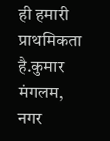ही हमारी प्राथमिकता है.कुमार मंगलम, नगर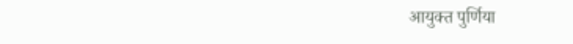आयुक्त पुर्णिया